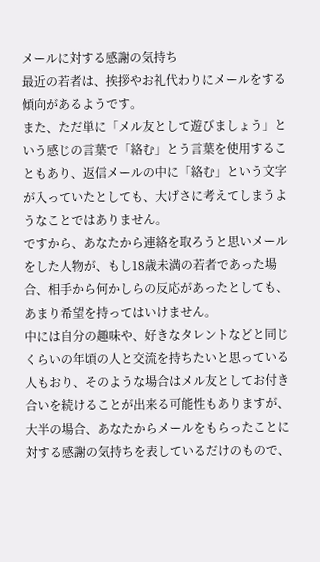メールに対する感謝の気持ち
最近の若者は、挨拶やお礼代わりにメールをする傾向があるようです。
また、ただ単に「メル友として遊びましょう」という感じの言葉で「絡む」とう言葉を使用することもあり、返信メールの中に「絡む」という文字が入っていたとしても、大げさに考えてしまうようなことではありません。
ですから、あなたから連絡を取ろうと思いメールをした人物が、もし18歳未満の若者であった場合、相手から何かしらの反応があったとしても、あまり希望を持ってはいけません。
中には自分の趣味や、好きなタレントなどと同じくらいの年頃の人と交流を持ちたいと思っている人もおり、そのような場合はメル友としてお付き合いを続けることが出来る可能性もありますが、大半の場合、あなたからメールをもらったことに対する感謝の気持ちを表しているだけのもので、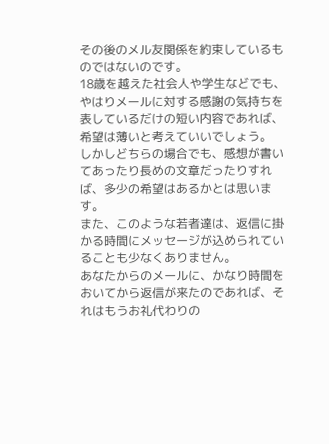その後のメル友関係を約束しているものではないのです。
18歳を越えた社会人や学生などでも、やはりメールに対する感謝の気持ちを表しているだけの短い内容であれば、希望は薄いと考えていいでしょう。
しかしどちらの場合でも、感想が書いてあったり長めの文章だったりすれば、多少の希望はあるかとは思います。
また、このような若者達は、返信に掛かる時間にメッセージが込められていることも少なくありません。
あなたからのメールに、かなり時間をおいてから返信が来たのであれば、それはもうお礼代わりの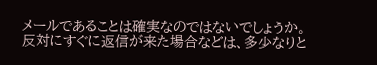メールであることは確実なのではないでしょうか。
反対にすぐに返信が来た場合などは、多少なりと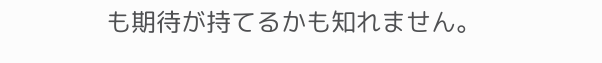も期待が持てるかも知れません。